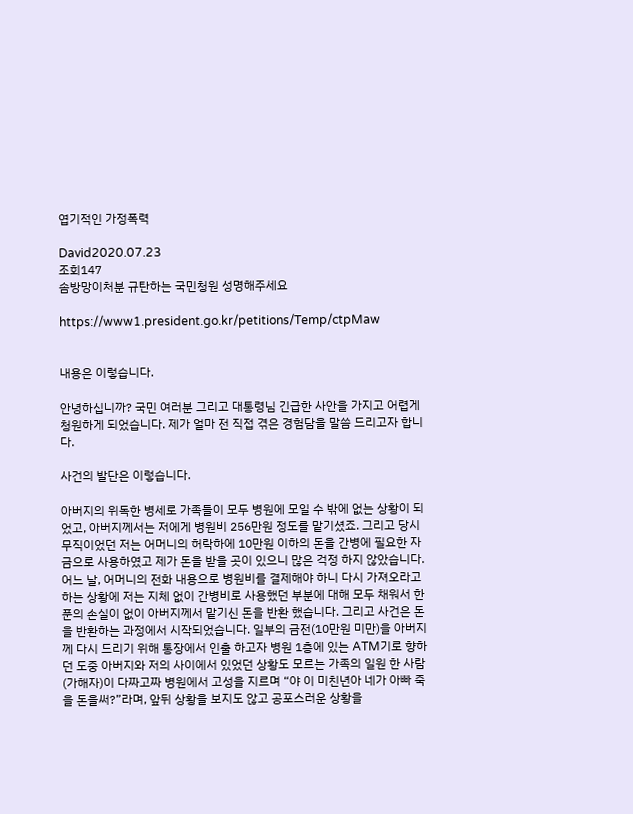엽기적인 가정폭력

David2020.07.23
조회147
솜방망이처분 규탄하는 국민청원 성명해주세요

https://www1.president.go.kr/petitions/Temp/ctpMaw


내용은 이렇습니다.

안녕하십니까? 국민 여러분 그리고 대통령님 긴급한 사안을 가지고 어렵게 청원하게 되었습니다. 제가 얼마 전 직접 겪은 경험담을 말씀 드리고자 합니다.

사건의 발단은 이렇습니다.

아버지의 위독한 병세로 가족들이 모두 병원에 모일 수 밖에 없는 상황이 되었고, 아버지께서는 저에게 병원비 256만원 정도를 맡기셨죠. 그리고 당시 무직이었던 저는 어머니의 허락하에 10만원 이하의 돈을 간병에 필요한 자금으로 사용하였고 제가 돈을 받을 곳이 있으니 많은 걱정 하지 않았습니다. 어느 날, 어머니의 전화 내용으로 병원비를 결제해야 하니 다시 가져오라고 하는 상황에 저는 지체 없이 간병비로 사용했던 부분에 대해 모두 채워서 한푼의 손실이 없이 아버지께서 맡기신 돈을 반환 했습니다. 그리고 사건은 돈을 반환하는 과정에서 시작되었습니다. 일부의 금전(10만원 미만)을 아버지께 다시 드리기 위해 통장에서 인출 하고자 병원 1층에 있는 ATM기로 향하던 도중 아버지와 저의 사이에서 있었던 상황도 모르는 가족의 일원 한 사람(가해자)이 다짜고짜 병원에서 고성을 지르며 “야 이 미친년아 네가 아빠 죽을 돈을써?”라며, 앞뒤 상황을 보지도 않고 공포스러운 상황을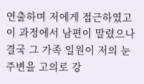연출하며 저에게 접근하였고 이 과정에서 남편이 말렸으나 결국 그 가족 일원이 저의 눈 주변을 고의로 강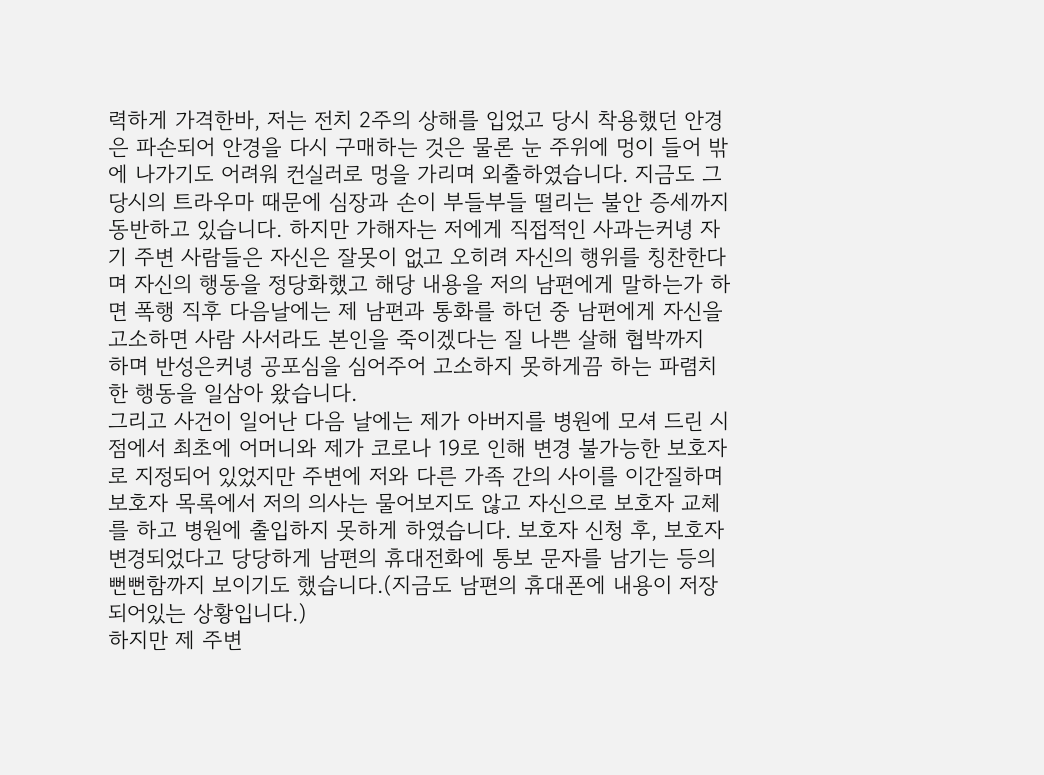력하게 가격한바, 저는 전치 2주의 상해를 입었고 당시 착용했던 안경은 파손되어 안경을 다시 구매하는 것은 물론 눈 주위에 멍이 들어 밖에 나가기도 어려워 컨실러로 멍을 가리며 외출하였습니다. 지금도 그 당시의 트라우마 때문에 심장과 손이 부들부들 떨리는 불안 증세까지 동반하고 있습니다. 하지만 가해자는 저에게 직접적인 사과는커녕 자기 주변 사람들은 자신은 잘못이 없고 오히려 자신의 행위를 칭찬한다며 자신의 행동을 정당화했고 해당 내용을 저의 남편에게 말하는가 하면 폭행 직후 다음날에는 제 남편과 통화를 하던 중 남편에게 자신을 고소하면 사람 사서라도 본인을 죽이겠다는 질 나쁜 살해 협박까지 하며 반성은커녕 공포심을 심어주어 고소하지 못하게끔 하는 파렴치한 행동을 일삼아 왔습니다.
그리고 사건이 일어난 다음 날에는 제가 아버지를 병원에 모셔 드린 시점에서 최초에 어머니와 제가 코로나 19로 인해 변경 불가능한 보호자로 지정되어 있었지만 주변에 저와 다른 가족 간의 사이를 이간질하며 보호자 목록에서 저의 의사는 물어보지도 않고 자신으로 보호자 교체를 하고 병원에 출입하지 못하게 하였습니다. 보호자 신청 후, 보호자 변경되었다고 당당하게 남편의 휴대전화에 통보 문자를 남기는 등의 뻔뻔함까지 보이기도 했습니다.(지금도 남편의 휴대폰에 내용이 저장되어있는 상황입니다.)
하지만 제 주변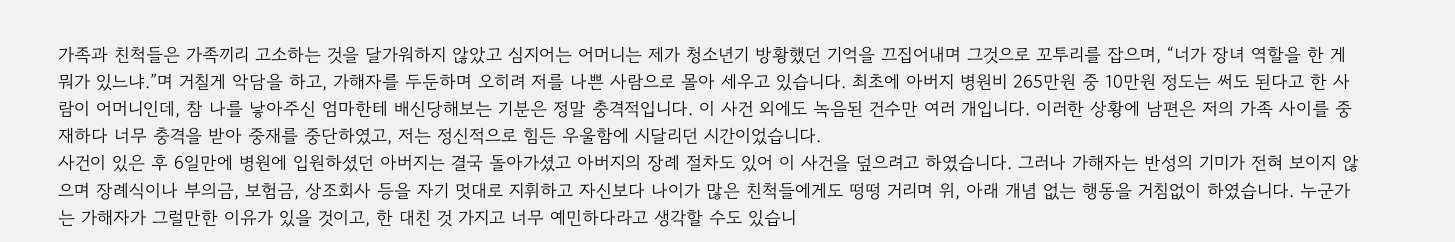가족과 친척들은 가족끼리 고소하는 것을 달가워하지 않았고 심지어는 어머니는 제가 청소년기 방황했던 기억을 끄집어내며 그것으로 꼬투리를 잡으며, “너가 장녀 역할을 한 게 뭐가 있느냐.”며 거칠게 악담을 하고, 가해자를 두둔하며 오히려 저를 나쁜 사람으로 몰아 세우고 있습니다. 최초에 아버지 병원비 265만원 중 10만원 정도는 써도 된다고 한 사람이 어머니인데, 참 나를 낳아주신 엄마한테 배신당해보는 기분은 정말 충격적입니다. 이 사건 외에도 녹음된 건수만 여러 개입니다. 이러한 상황에 남편은 저의 가족 사이를 중재하다 너무 충격을 받아 중재를 중단하였고, 저는 정신적으로 힘든 우울함에 시달리던 시간이었습니다.
사건이 있은 후 6일만에 병원에 입원하셨던 아버지는 결국 돌아가셨고 아버지의 장례 절차도 있어 이 사건을 덮으려고 하였습니다. 그러나 가해자는 반성의 기미가 전혀 보이지 않으며 장례식이나 부의금, 보험금, 상조회사 등을 자기 멋대로 지휘하고 자신보다 나이가 많은 친척들에게도 떵떵 거리며 위, 아래 개념 없는 행동을 거침없이 하였습니다. 누군가는 가해자가 그럴만한 이유가 있을 것이고, 한 대친 것 가지고 너무 예민하다라고 생각할 수도 있습니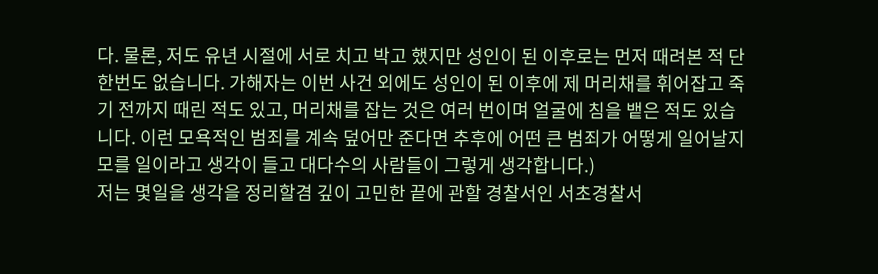다. 물론, 저도 유년 시절에 서로 치고 박고 했지만 성인이 된 이후로는 먼저 때려본 적 단 한번도 없습니다. 가해자는 이번 사건 외에도 성인이 된 이후에 제 머리채를 휘어잡고 죽기 전까지 때린 적도 있고, 머리채를 잡는 것은 여러 번이며 얼굴에 침을 뱉은 적도 있습니다. 이런 모욕적인 범죄를 계속 덮어만 준다면 추후에 어떤 큰 범죄가 어떻게 일어날지 모를 일이라고 생각이 들고 대다수의 사람들이 그렇게 생각합니다.)
저는 몇일을 생각을 정리할겸 깊이 고민한 끝에 관할 경찰서인 서초경찰서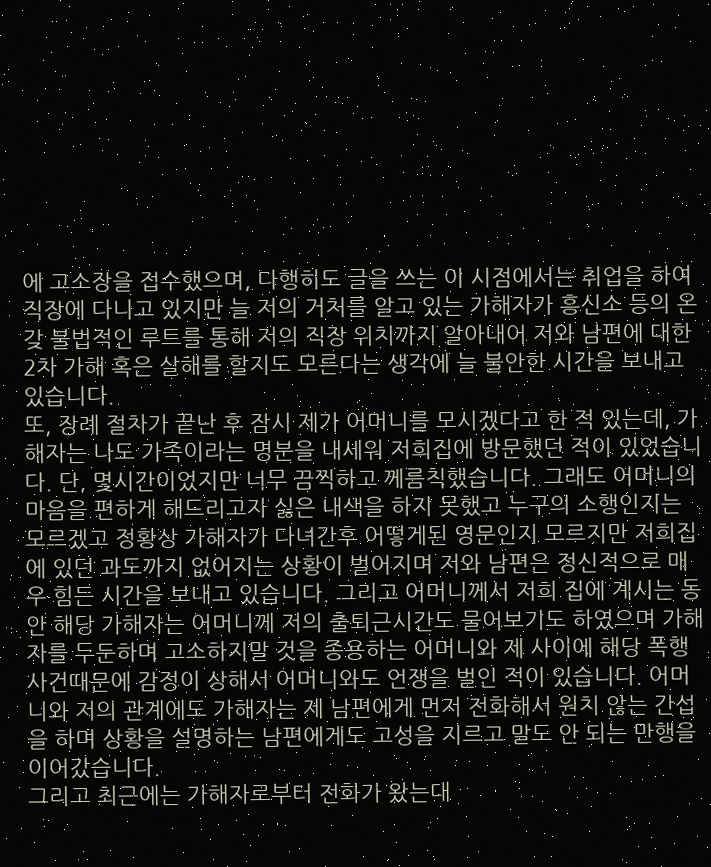에 고소장을 접수했으며, 다행히도 글을 쓰는 이 시점에서는 취업을 하여 직장에 다니고 있지만 늘 저의 거처를 알고 있는 가해자가 흥신소 등의 온갖 불법적인 루트를 통해 저의 직장 위치까지 알아내어 저와 남편에 대한 2차 가해 혹은 살해를 할지도 모른다는 생각에 늘 불안한 시간을 보내고 있습니다.
또, 장례 절차가 끝난 후 잠시 제가 어머니를 모시겠다고 한 적 있는데, 가해자는 나도 가족이라는 명분을 내세워 저희집에 방문했던 적이 있었습니다. 단, 몇시간이었지만 너무 끔찍하고 께름칙했습니다. 그래도 어머니의 마음을 편하게 해드리고자 싫은 내색을 하지 못했고 누구의 소행인지는 모르겠고 정황상 가해자가 다녀간후 어떻게된 영문인지 모르지만 저희집에 있던 과도까지 없어지는 상황이 벌어지며 저와 남편은 정신적으로 매우 힘든 시간을 보내고 있습니다. 그리고 어머니께서 저희 집에 계시는 동안 해당 가해자는 어머니께 저의 출퇴근시간도 물어보기도 하였으며 가해자를 두둔하며 고소하지말 것을 종용하는 어머니와 제 사이에 해당 폭행 사건때문에 감정이 상해서 어머니와도 언쟁을 벌인 적이 있습니다. 어머니와 저의 관계에도 가해자는 제 남편에게 먼저 전화해서 원치 않는 간섭을 하며 상황을 설명하는 남편에게도 고성을 지르고 말도 안 되는 만행을 이어갔습니다.
그리고 최근에는 가해자로부터 전화가 왔는대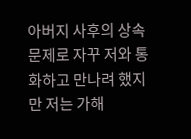아버지 사후의 상속문제로 자꾸 저와 통화하고 만나려 했지만 저는 가해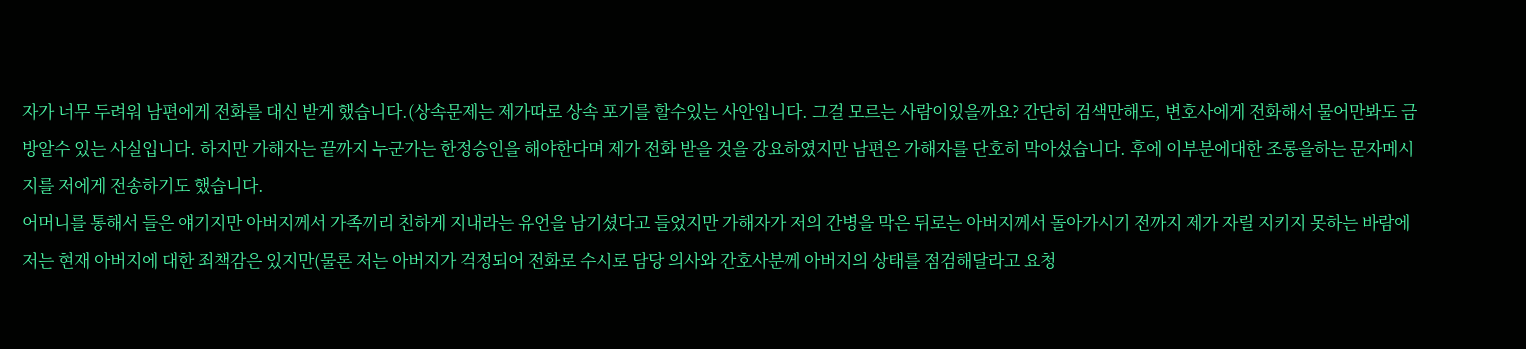자가 너무 두려워 남편에게 전화를 대신 받게 했습니다.(상속문제는 제가따로 상속 포기를 할수있는 사안입니다. 그걸 모르는 사람이있을까요? 간단히 검색만해도, 변호사에게 전화해서 물어만봐도 금방알수 있는 사실입니다. 하지만 가해자는 끝까지 누군가는 한정승인을 해야한다며 제가 전화 받을 것을 강요하였지만 남편은 가해자를 단호히 막아섰습니다. 후에 이부분에대한 조롱을하는 문자메시지를 저에게 전송하기도 했습니다.
어머니를 통해서 들은 얘기지만 아버지께서 가족끼리 친하게 지내라는 유언을 남기셨다고 들었지만 가해자가 저의 간병을 막은 뒤로는 아버지께서 돌아가시기 전까지 제가 자릴 지키지 못하는 바람에 저는 현재 아버지에 대한 죄책감은 있지만(물론 저는 아버지가 걱정되어 전화로 수시로 담당 의사와 간호사분께 아버지의 상태를 점검해달라고 요청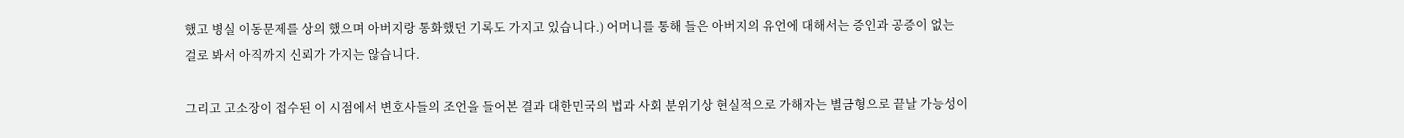했고 병실 이동문제를 상의 했으며 아버지랑 통화했던 기록도 가지고 있습니다.) 어머니를 통해 들은 아버지의 유언에 대해서는 증인과 공증이 없는 걸로 봐서 아직까지 신뢰가 가지는 않습니다.

그리고 고소장이 접수된 이 시점에서 변호사들의 조언을 들어본 결과 대한민국의 법과 사회 분위기상 현실적으로 가해자는 별금형으로 끝날 가능성이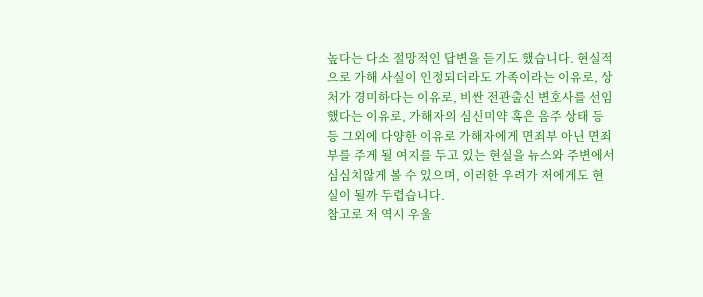높다는 다소 절망적인 답변을 듣기도 했습니다. 현실적으로 가해 사실이 인정되더라도 가족이라는 이유로, 상처가 경미하다는 이유로, 비싼 전관출신 변호사를 선임했다는 이유로, 가해자의 심신미약 혹은 음주 상태 등등 그외에 다양한 이유로 가해자에게 면죄부 아닌 면죄부를 주게 될 여지를 두고 있는 현실을 뉴스와 주변에서 심심치않게 볼 수 있으며, 이러한 우려가 저에게도 현실이 될까 두렵습니다.
참고로 저 역시 우울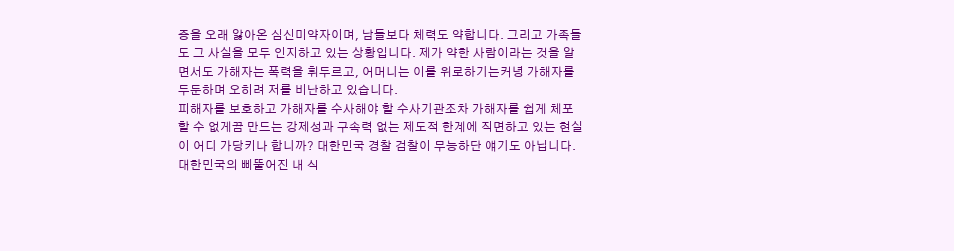증을 오래 앓아온 심신미약자이며, 남들보다 체력도 약합니다. 그리고 가족들도 그 사실을 모두 인지하고 있는 상황입니다. 제가 약한 사람이라는 것을 알면서도 가해자는 폭력을 휘두르고, 어머니는 이를 위로하기는커녕 가해자를 두둔하며 오히려 저를 비난하고 있습니다.
피해자를 보호하고 가해자를 수사해야 할 수사기관조차 가해자를 쉽게 체포할 수 없게끔 만드는 강제성과 구속력 없는 제도적 한계에 직면하고 있는 현실이 어디 가당키나 합니까? 대한민국 경찰 검찰이 무능하단 얘기도 아닙니다. 대한민국의 삐뚤어진 내 식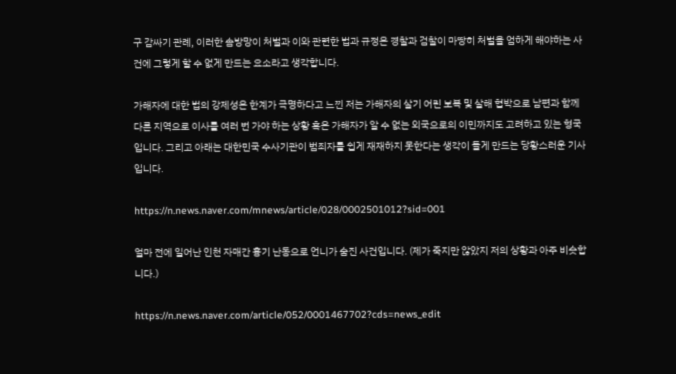구 감싸기 관례, 이러한 솜방망이 처벌과 이와 관련한 법과 규정은 경찰과 검찰이 마땅히 처벌을 엄하게 해야하는 사건에 그렇게 할 수 없게 만드는 요소라고 생각합니다.

가해자에 대한 법의 강제성은 한계가 극명하다고 느낀 저는 가해자의 살기 어린 보복 및 살해 협박으로 남편과 함께 다른 지역으로 이사를 여러 번 가야 하는 상황 혹은 가해자가 알 수 없는 외국으로의 이민까지도 고려하고 있는 형국입니다. 그리고 아래는 대한민국 수사기관이 범죄자를 쉽게 재재하지 못한다는 생각이 들게 만드는 당황스러운 기사입니다.

https://n.news.naver.com/mnews/article/028/0002501012?sid=001

얼마 전에 일어난 인천 자매간 흉기 난동으로 언니가 숨진 사건입니다. (제가 죽지만 않았지 저의 상황과 아주 비슷합니다.)

https://n.news.naver.com/article/052/0001467702?cds=news_edit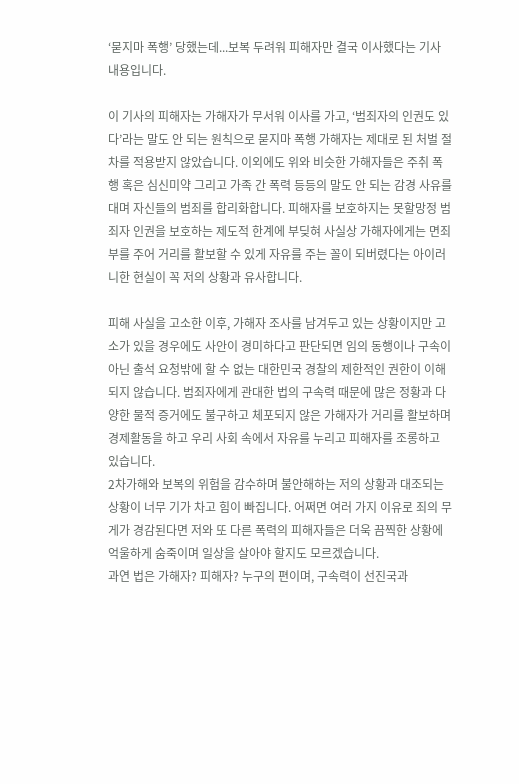‘묻지마 폭행’ 당했는데...보복 두려워 피해자만 결국 이사했다는 기사 내용입니다.

이 기사의 피해자는 가해자가 무서워 이사를 가고, ‘범죄자의 인권도 있다’라는 말도 안 되는 원칙으로 묻지마 폭행 가해자는 제대로 된 처벌 절차를 적용받지 않았습니다. 이외에도 위와 비슷한 가해자들은 주취 폭행 혹은 심신미약 그리고 가족 간 폭력 등등의 말도 안 되는 감경 사유를 대며 자신들의 범죄를 합리화합니다. 피해자를 보호하지는 못할망정 범죄자 인권을 보호하는 제도적 한계에 부딪혀 사실상 가해자에게는 면죄부를 주어 거리를 활보할 수 있게 자유를 주는 꼴이 되버렸다는 아이러니한 현실이 꼭 저의 상황과 유사합니다.

피해 사실을 고소한 이후, 가해자 조사를 남겨두고 있는 상황이지만 고소가 있을 경우에도 사안이 경미하다고 판단되면 임의 동행이나 구속이 아닌 출석 요청밖에 할 수 없는 대한민국 경찰의 제한적인 권한이 이해되지 않습니다. 범죄자에게 관대한 법의 구속력 때문에 많은 정황과 다양한 물적 증거에도 불구하고 체포되지 않은 가해자가 거리를 활보하며 경제활동을 하고 우리 사회 속에서 자유를 누리고 피해자를 조롱하고 있습니다.
2차가해와 보복의 위험을 감수하며 불안해하는 저의 상황과 대조되는 상황이 너무 기가 차고 힘이 빠집니다. 어쩌면 여러 가지 이유로 죄의 무게가 경감된다면 저와 또 다른 폭력의 피해자들은 더욱 끔찍한 상황에 억울하게 숨죽이며 일상을 살아야 할지도 모르겠습니다.
과연 법은 가해자? 피해자? 누구의 편이며, 구속력이 선진국과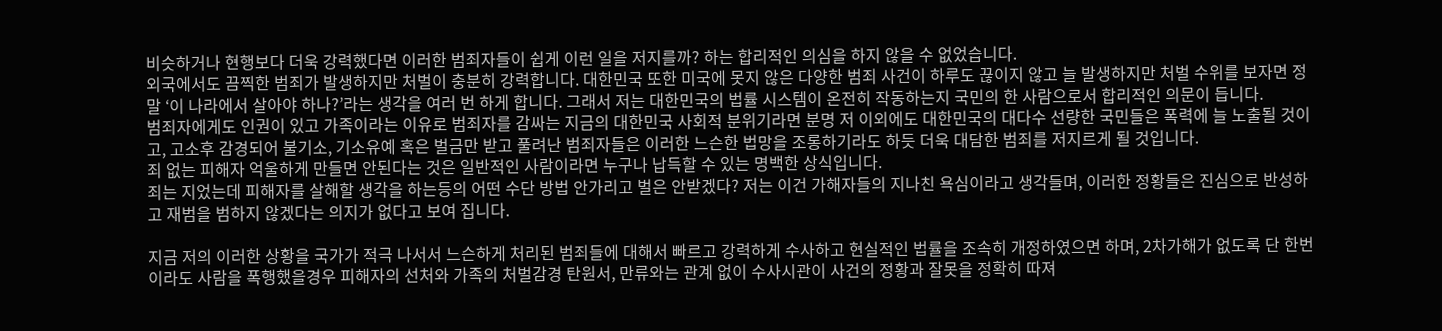비슷하거나 현행보다 더욱 강력했다면 이러한 범죄자들이 쉽게 이런 일을 저지를까? 하는 합리적인 의심을 하지 않을 수 없었습니다.
외국에서도 끔찍한 범죄가 발생하지만 처벌이 충분히 강력합니다. 대한민국 또한 미국에 못지 않은 다양한 범죄 사건이 하루도 끊이지 않고 늘 발생하지만 처벌 수위를 보자면 정말 ‘이 나라에서 살아야 하나?’라는 생각을 여러 번 하게 합니다. 그래서 저는 대한민국의 법률 시스템이 온전히 작동하는지 국민의 한 사람으로서 합리적인 의문이 듭니다.
범죄자에게도 인권이 있고 가족이라는 이유로 범죄자를 감싸는 지금의 대한민국 사회적 분위기라면 분명 저 이외에도 대한민국의 대다수 선량한 국민들은 폭력에 늘 노출될 것이고, 고소후 감경되어 불기소, 기소유예 혹은 벌금만 받고 풀려난 범죄자들은 이러한 느슨한 법망을 조롱하기라도 하듯 더욱 대담한 범죄를 저지르게 될 것입니다.
죄 없는 피해자 억울하게 만들면 안된다는 것은 일반적인 사람이라면 누구나 납득할 수 있는 명백한 상식입니다.
죄는 지었는데 피해자를 살해할 생각을 하는등의 어떤 수단 방법 안가리고 벌은 안받겠다? 저는 이건 가해자들의 지나친 욕심이라고 생각들며, 이러한 정황들은 진심으로 반성하고 재범을 범하지 않겠다는 의지가 없다고 보여 집니다.

지금 저의 이러한 상황을 국가가 적극 나서서 느슨하게 처리된 범죄들에 대해서 빠르고 강력하게 수사하고 현실적인 법률을 조속히 개정하였으면 하며, 2차가해가 없도록 단 한번이라도 사람을 폭행했을경우 피해자의 선처와 가족의 처벌감경 탄원서, 만류와는 관계 없이 수사시관이 사건의 정황과 잘못을 정확히 따져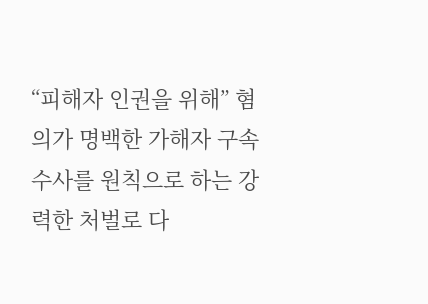“피해자 인권을 위해” 혐의가 명백한 가해자 구속수사를 원칙으로 하는 강력한 처벌로 다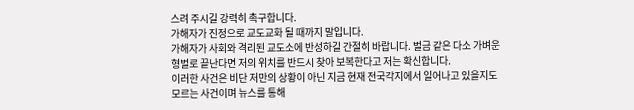스려 주시길 강력히 촉구합니다.
가해자가 진정으로 교도교화 될 때까지 말입니다.
가해자가 사회와 격리된 교도소에 반성하길 간절히 바랍니다. 벌금 같은 다소 가벼운 형벌로 끝난다면 저의 위치를 반드시 찾아 보복한다고 저는 확신합니다.
이러한 사건은 비단 저만의 상황이 아닌 지금 현재 전국각지에서 일어나고 있을지도 모르는 사건이며 뉴스를 통해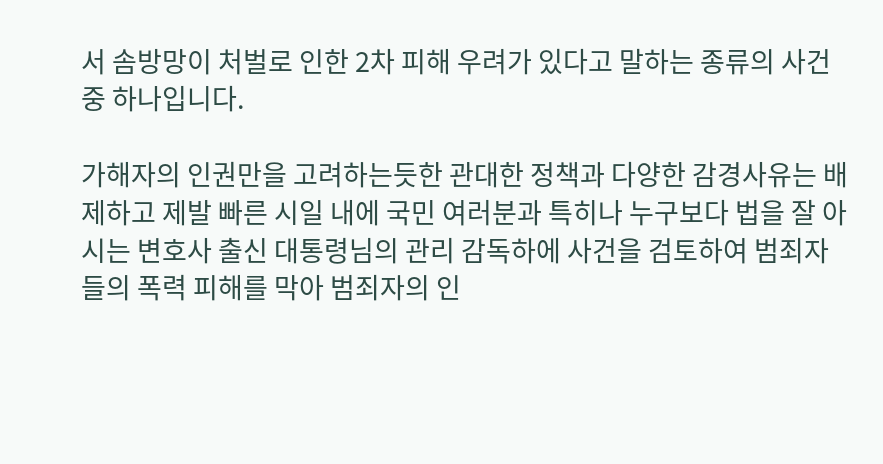서 솜방망이 처벌로 인한 2차 피해 우려가 있다고 말하는 종류의 사건 중 하나입니다.

가해자의 인권만을 고려하는듯한 관대한 정책과 다양한 감경사유는 배제하고 제발 빠른 시일 내에 국민 여러분과 특히나 누구보다 법을 잘 아시는 변호사 출신 대통령님의 관리 감독하에 사건을 검토하여 범죄자들의 폭력 피해를 막아 범죄자의 인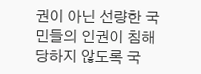권이 아닌 선량한 국민들의 인권이 침해당하지 않도록 국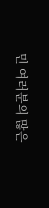민 여러분의 많은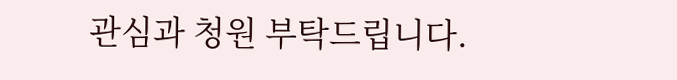관심과 청원 부탁드립니다.